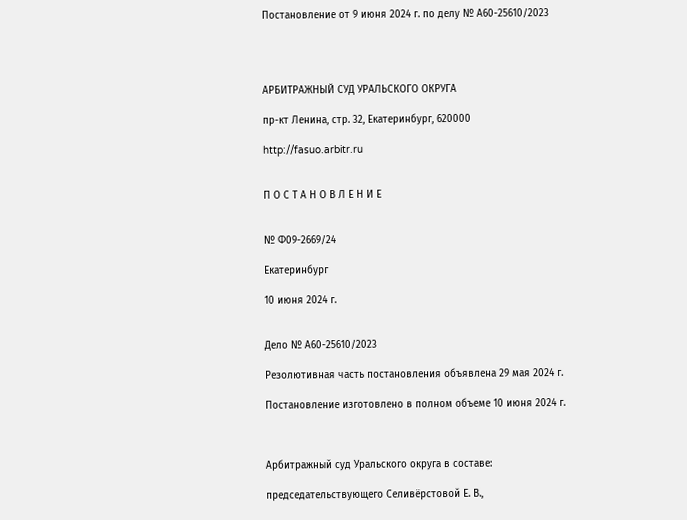Постановление от 9 июня 2024 г. по делу № А60-25610/2023




АРБИТРАЖНЫЙ СУД УРАЛЬСКОГО ОКРУГА

пр-кт Ленина, стр. 32, Екатеринбург, 620000

http://fasuo.arbitr.ru


П О С Т А Н О В Л Е Н И Е


№ Ф09-2669/24

Екатеринбург

10 июня 2024 г.


Дело № А60-25610/2023

Резолютивная часть постановления объявлена 29 мая 2024 г.

Постановление изготовлено в полном объеме 10 июня 2024 г.



Арбитражный суд Уральского округа в составе:

председательствующего Селивёрстовой Е. В.,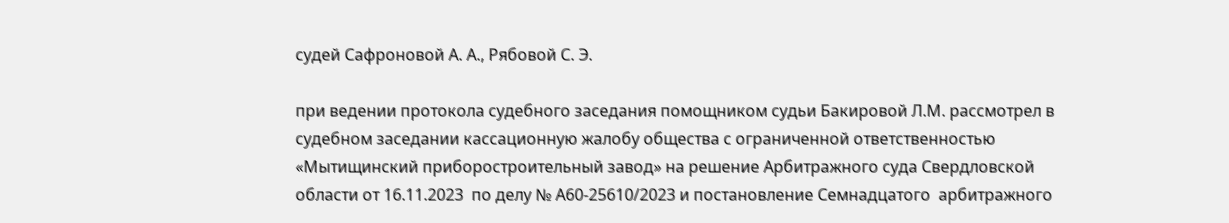судей Сафроновой А. А., Рябовой С. Э.

при ведении протокола судебного заседания помощником судьи Бакировой Л.М. рассмотрел в судебном заседании кассационную жалобу общества с ограниченной ответственностью «Мытищинский приборостроительный завод» на решение Арбитражного суда Свердловской области от 16.11.2023  по делу № А60-25610/2023 и постановление Семнадцатого  арбитражного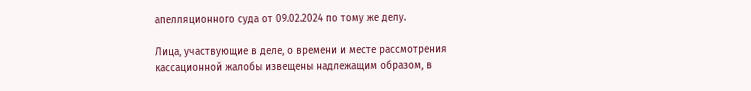апелляционного суда от 09.02.2024 по тому же делу.

Лица, участвующие в деле, о времени и месте рассмотрения кассационной жалобы извещены надлежащим образом, в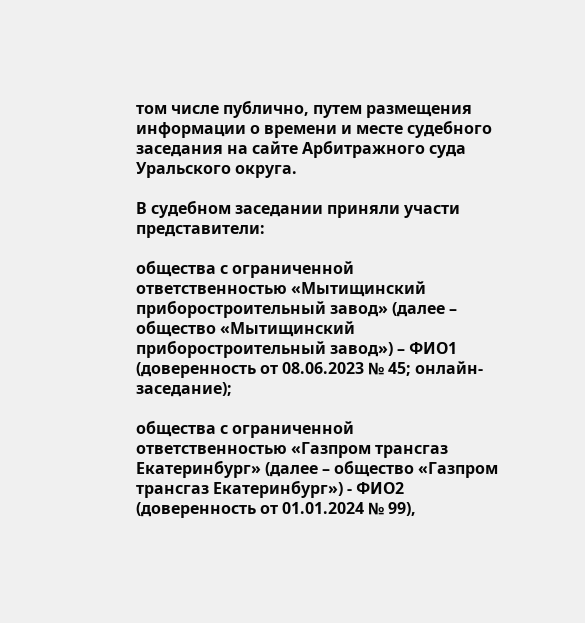том числе публично, путем размещения информации о времени и месте судебного заседания на сайте Арбитражного суда Уральского округа.

В судебном заседании приняли участи представители:

общества с ограниченной ответственностью «Мытищинский приборостроительный завод» (далее – общество «Мытищинский приборостроительный завод») – ФИО1 (доверенность от 08.06.2023 № 45; онлайн-заседание);

общества с ограниченной ответственностью «Газпром трансгаз Екатеринбург» (далее – общество «Газпром трансгаз Екатеринбург») - ФИО2 (доверенность от 01.01.2024 № 99),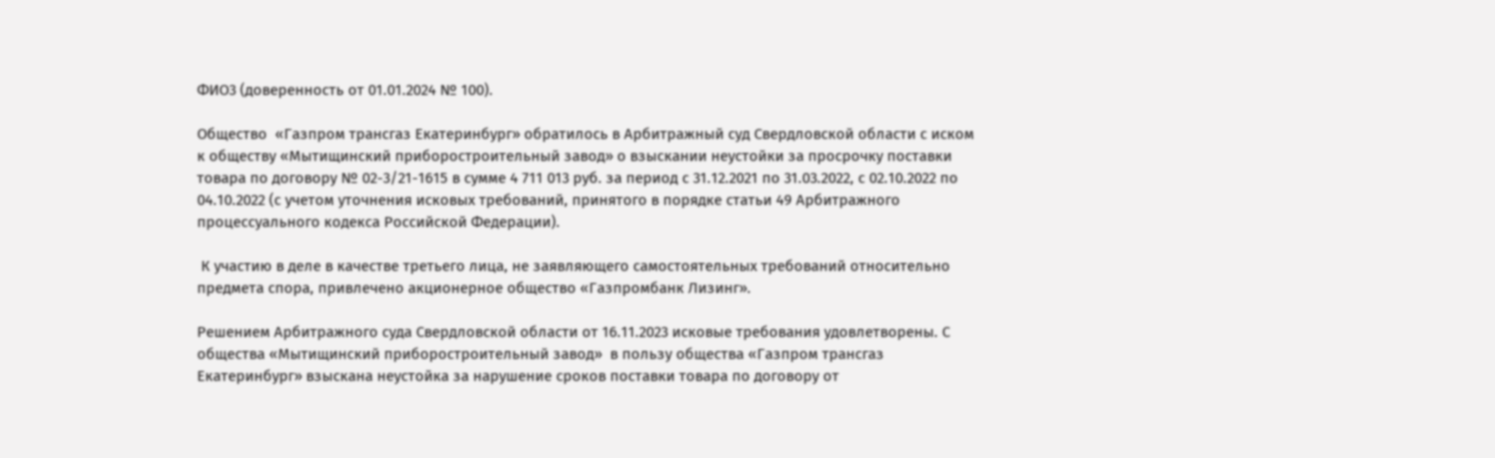ФИО3 (доверенность от 01.01.2024 № 100).

Общество  «Газпром трансгаз Екатеринбург» обратилось в Арбитражный суд Свердловской области с иском к обществу «Мытищинский приборостроительный завод» о взыскании неустойки за просрочку поставки товара по договору № 02-3/21-1615 в сумме 4 711 013 руб. за период с 31.12.2021 по 31.03.2022, с 02.10.2022 по 04.10.2022 (с учетом уточнения исковых требований, принятого в порядке статьи 49 Арбитражного процессуального кодекса Российской Федерации).

 К участию в деле в качестве третьего лица, не заявляющего самостоятельных требований относительно предмета спора, привлечено акционерное общество «Газпромбанк Лизинг».

Решением Арбитражного суда Свердловской области от 16.11.2023 исковые требования удовлетворены. С общества «Мытищинский приборостроительный завод»  в пользу общества «Газпром трансгаз Екатеринбург» взыскана неустойка за нарушение сроков поставки товара по договору от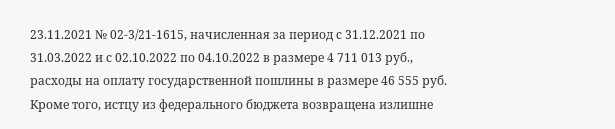23.11.2021 № 02-3/21-1615, начисленная за период с 31.12.2021 по 31.03.2022 и с 02.10.2022 по 04.10.2022 в размере 4 711 013 руб., расходы на оплату государственной пошлины в размере 46 555 руб. Кроме того, истцу из федерального бюджета возвращена излишне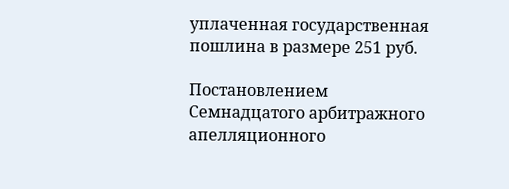уплаченная государственная пошлина в размере 251 руб.

Постановлением Семнадцатого арбитражного апелляционного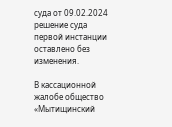суда от 09.02.2024 решение суда первой инстанции оставлено без изменения.

В кассационной жалобе общество «Мытищинский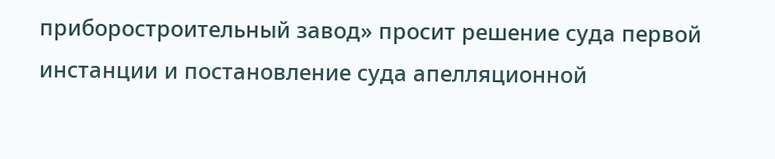приборостроительный завод» просит решение суда первой инстанции и постановление суда апелляционной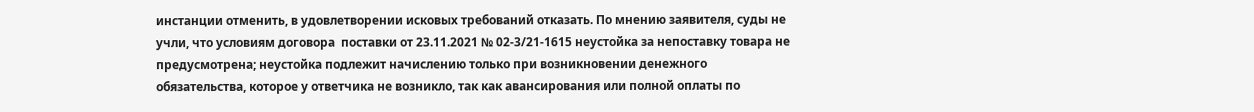инстанции отменить, в удовлетворении исковых требований отказать. По мнению заявителя, суды не учли, что условиям договора  поставки от 23.11.2021 № 02-3/21-1615 неустойка за непоставку товара не предусмотрена; неустойка подлежит начислению только при возникновении денежного обязательства, которое у ответчика не возникло, так как авансирования или полной оплаты по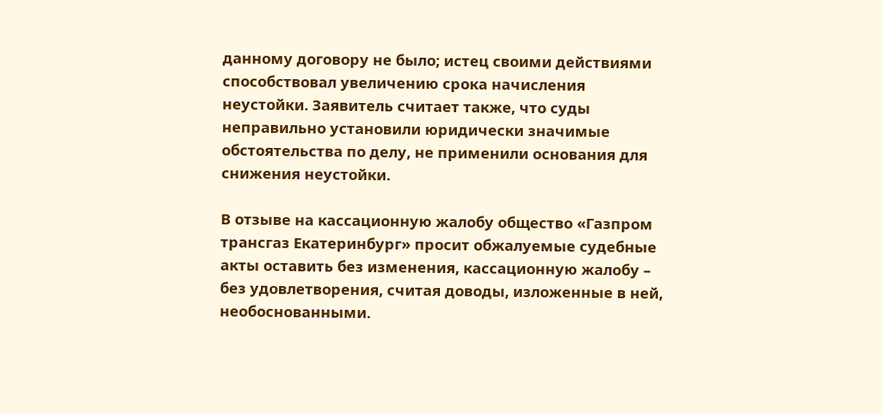данному договору не было; истец своими действиями способствовал увеличению срока начисления неустойки. Заявитель считает также, что суды неправильно установили юридически значимые обстоятельства по делу, не применили основания для снижения неустойки.

В отзыве на кассационную жалобу общество «Газпром трансгаз Екатеринбург» просит обжалуемые судебные акты оставить без изменения, кассационную жалобу – без удовлетворения, считая доводы, изложенные в ней, необоснованными.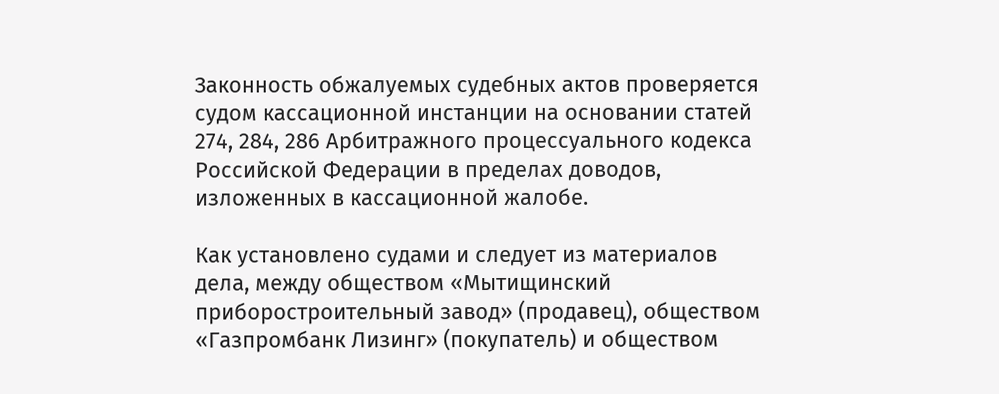Законность обжалуемых судебных актов проверяется судом кассационной инстанции на основании статей 274, 284, 286 Арбитражного процессуального кодекса Российской Федерации в пределах доводов, изложенных в кассационной жалобе.

Как установлено судами и следует из материалов дела, между обществом «Мытищинский приборостроительный завод» (продавец), обществом «Газпромбанк Лизинг» (покупатель) и обществом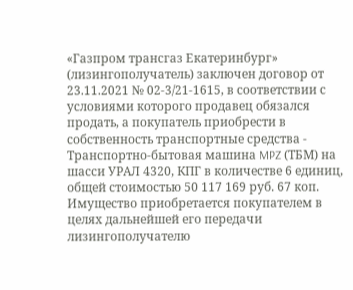«Газпром трансгаз Екатеринбург» (лизингополучатель) заключен договор от 23.11.2021 № 02-3/21-1615, в соответствии с условиями которого продавец обязался продать, а покупатель приобрести в собственность транспортные средства - Транспортно-бытовая машина MPZ (ТБМ) на шасси УРАЛ 4320, КПГ в количестве 6 единиц, общей стоимостью 50 117 169 руб. 67 коп. Имущество приобретается покупателем в целях дальнейшей его передачи лизингополучателю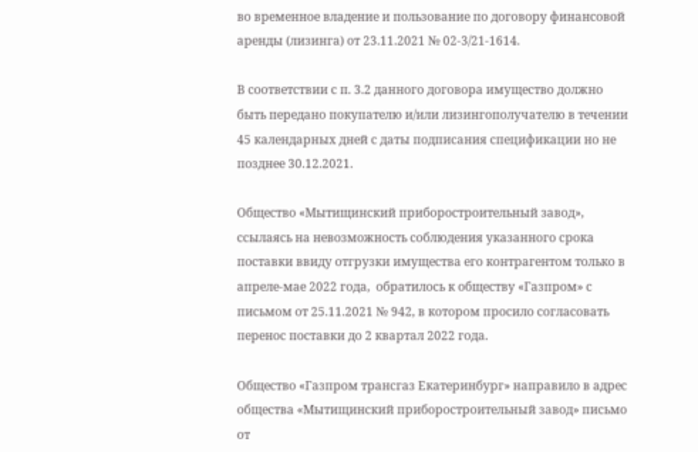во временное владение и пользование по договору финансовой аренды (лизинга) от 23.11.2021 № 02-3/21-1614.

В соответствии с п. 3.2 данного договора имущество должно быть передано покупателю и/или лизингополучателю в течении 45 календарных дней с даты подписания спецификации но не позднее 30.12.2021.

Общество «Мытищинский приборостроительный завод», ссылаясь на невозможность соблюдения указанного срока поставки ввиду отгрузки имущества его контрагентом только в апреле-мае 2022 года,  обратилось к обществу «Газпром» с письмом от 25.11.2021 № 942, в котором просило согласовать перенос поставки до 2 квартал 2022 года.

Общество «Газпром трансгаз Екатеринбург» направило в адрес общества «Мытищинский приборостроительный завод» письмо от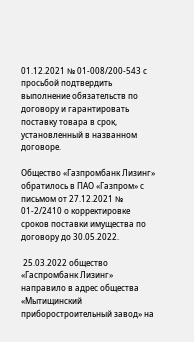01.12.2021 № 01-008/200-543 с просьбой подтвердить выполнение обязательств по договору и гарантировать поставку товара в срок, установленный в названном договоре.

Общество «Газпромбанк Лизинг» обратилось в ПАО «Газпром» с письмом от 27.12.2021 № 01-2/2410 о корректировке сроков поставки имущества по договору до 30.05.2022.

 25.03.2022 общество «Гаспромбанк Лизинг» направило в адрес общества «Мытищинский приборостроительный завод» на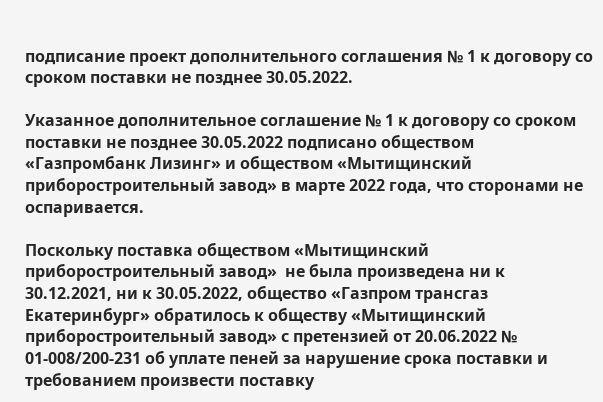подписание проект дополнительного соглашения № 1 к договору со сроком поставки не позднее 30.05.2022.

Указанное дополнительное соглашение № 1 к договору со сроком поставки не позднее 30.05.2022 подписано обществом «Газпромбанк Лизинг» и обществом «Мытищинский приборостроительный завод» в марте 2022 года, что сторонами не оспаривается.

Поскольку поставка обществом «Мытищинский приборостроительный завод»  не была произведена ни к 30.12.2021, ни к 30.05.2022, общество «Газпром трансгаз Екатеринбург» обратилось к обществу «Мытищинский приборостроительный завод» с претензией от 20.06.2022 № 01-008/200-231 об уплате пеней за нарушение срока поставки и требованием произвести поставку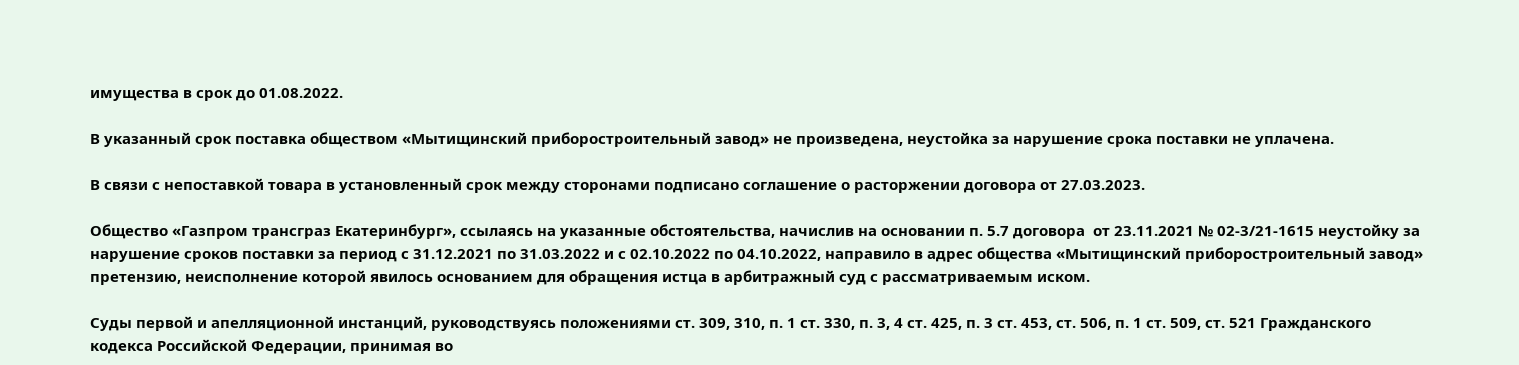имущества в срок до 01.08.2022.

В указанный срок поставка обществом «Мытищинский приборостроительный завод» не произведена, неустойка за нарушение срока поставки не уплачена.

В связи с непоставкой товара в установленный срок между сторонами подписано соглашение о расторжении договора от 27.03.2023.

Общество «Газпром трансграз Екатеринбург», ссылаясь на указанные обстоятельства, начислив на основании п. 5.7 договора  от 23.11.2021 № 02-3/21-1615 неустойку за нарушение сроков поставки за период с 31.12.2021 по 31.03.2022 и с 02.10.2022 по 04.10.2022, направило в адрес общества «Мытищинский приборостроительный завод» претензию, неисполнение которой явилось основанием для обращения истца в арбитражный суд с рассматриваемым иском.

Суды первой и апелляционной инстанций, руководствуясь положениями ст. 309, 310, п. 1 ст. 330, п. 3, 4 ст. 425, п. 3 ст. 453, ст. 506, п. 1 ст. 509, ст. 521 Гражданского кодекса Российской Федерации, принимая во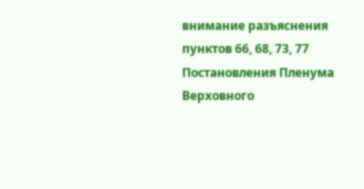внимание разъяснения пунктов 66, 68, 73, 77 Постановления Пленума Верховного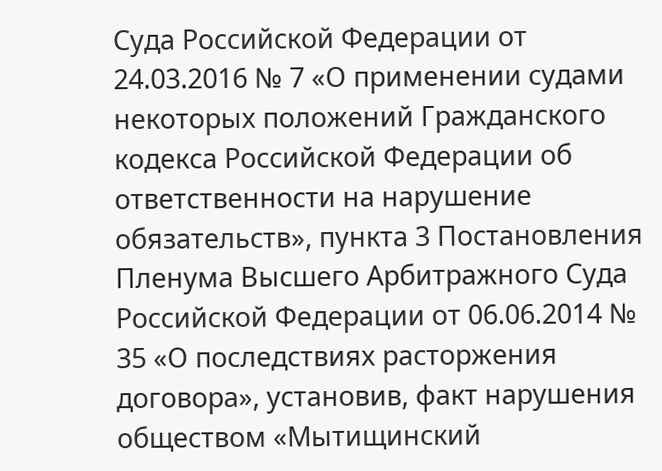Суда Российской Федерации от 24.03.2016 № 7 «О применении судами некоторых положений Гражданского кодекса Российской Федерации об ответственности на нарушение обязательств», пункта 3 Постановления Пленума Высшего Арбитражного Суда Российской Федерации от 06.06.2014 № 35 «О последствиях расторжения договора», установив, факт нарушения обществом «Мытищинский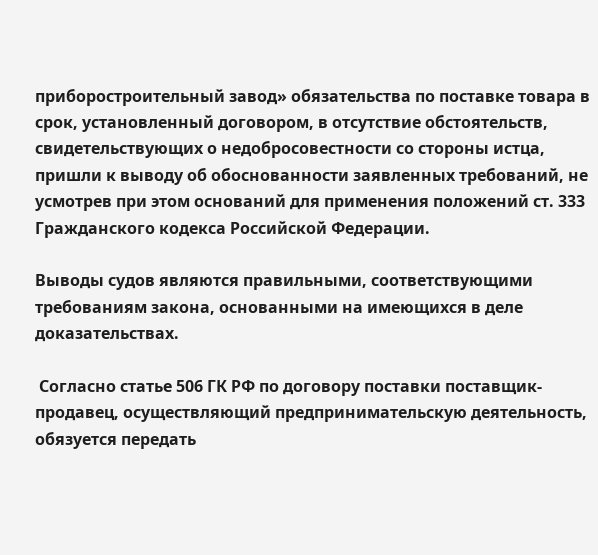приборостроительный завод» обязательства по поставке товара в срок, установленный договором, в отсутствие обстоятельств, свидетельствующих о недобросовестности со стороны истца,  пришли к выводу об обоснованности заявленных требований, не усмотрев при этом оснований для применения положений ст. 333 Гражданского кодекса Российской Федерации.

Выводы судов являются правильными, соответствующими требованиям закона, основанными на имеющихся в деле доказательствах.

 Согласно статье 506 ГК РФ по договору поставки поставщик-продавец, осуществляющий предпринимательскую деятельность, обязуется передать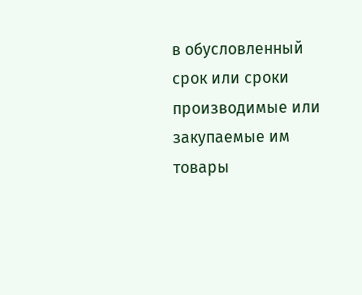в обусловленный срок или сроки производимые или закупаемые им товары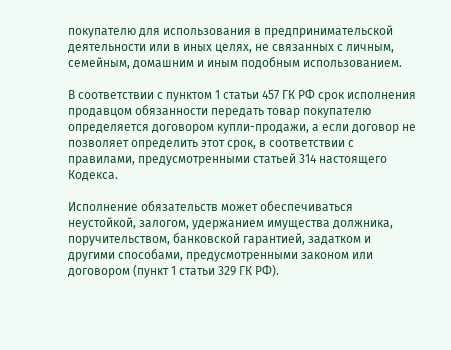покупателю для использования в предпринимательской деятельности или в иных целях, не связанных с личным, семейным, домашним и иным подобным использованием.

В соответствии с пунктом 1 статьи 457 ГК РФ срок исполнения продавцом обязанности передать товар покупателю определяется договором купли-продажи, а если договор не позволяет определить этот срок, в соответствии с правилами, предусмотренными статьей 314 настоящего Кодекса.

Исполнение обязательств может обеспечиваться неустойкой, залогом, удержанием имущества должника, поручительством, банковской гарантией, задатком и другими способами, предусмотренными законом или договором (пункт 1 статьи 329 ГК РФ).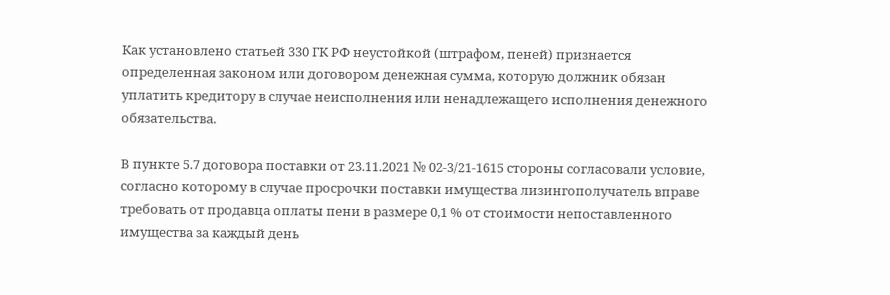Как установлено статьей 330 ГК РФ неустойкой (штрафом, пеней) признается определенная законом или договором денежная сумма, которую должник обязан уплатить кредитору в случае неисполнения или ненадлежащего исполнения денежного обязательства.

В пункте 5.7 договора поставки от 23.11.2021 № 02-3/21-1615 стороны согласовали условие, согласно которому в случае просрочки поставки имущества лизингополучатель вправе требовать от продавца оплаты пени в размере 0,1 % от стоимости непоставленного имущества за каждый день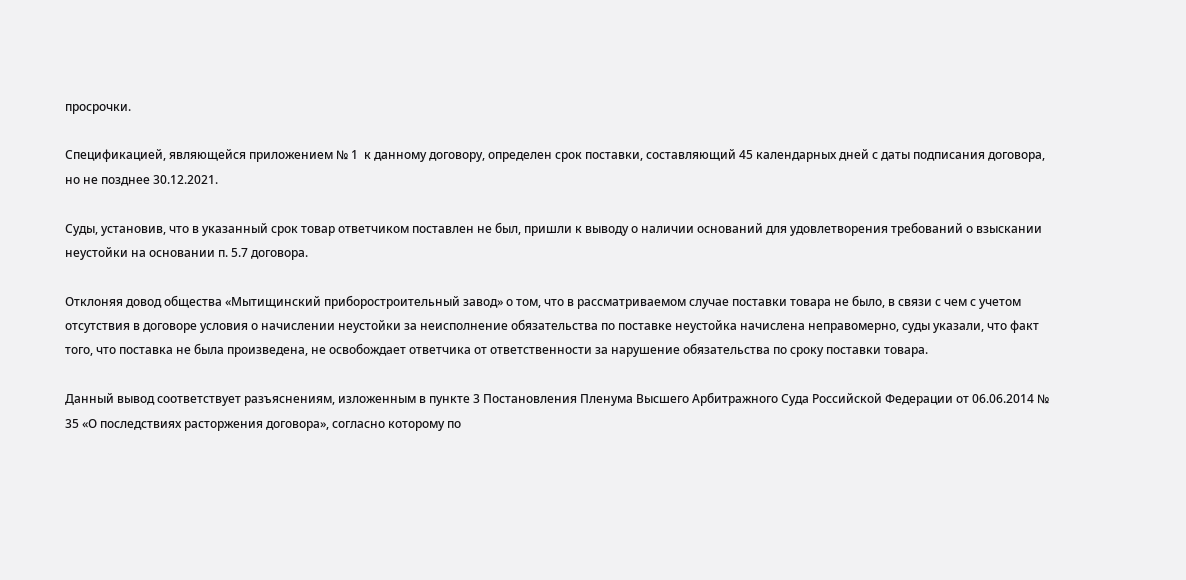просрочки.

Спецификацией, являющейся приложением № 1  к данному договору, определен срок поставки, составляющий 45 календарных дней с даты подписания договора, но не позднее 30.12.2021.

Суды, установив, что в указанный срок товар ответчиком поставлен не был, пришли к выводу о наличии оснований для удовлетворения требований о взыскании неустойки на основании п. 5.7 договора.

Отклоняя довод общества «Мытищинский приборостроительный завод» о том, что в рассматриваемом случае поставки товара не было, в связи с чем с учетом отсутствия в договоре условия о начислении неустойки за неисполнение обязательства по поставке неустойка начислена неправомерно, суды указали, что факт того, что поставка не была произведена, не освобождает ответчика от ответственности за нарушение обязательства по сроку поставки товара.

Данный вывод соответствует разъяснениям, изложенным в пункте 3 Постановления Пленума Высшего Арбитражного Суда Российской Федерации от 06.06.2014 № 35 «О последствиях расторжения договора», согласно которому по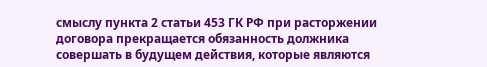смыслу пункта 2 статьи 453 ГК РФ при расторжении договора прекращается обязанность должника совершать в будущем действия, которые являются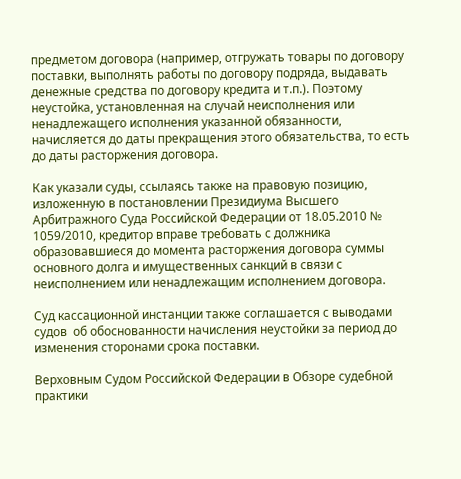предметом договора (например, отгружать товары по договору поставки, выполнять работы по договору подряда, выдавать денежные средства по договору кредита и т.п.). Поэтому неустойка, установленная на случай неисполнения или ненадлежащего исполнения указанной обязанности, начисляется до даты прекращения этого обязательства, то есть до даты расторжения договора.

Как указали суды, ссылаясь также на правовую позицию, изложенную в постановлении Президиума Высшего Арбитражного Суда Российской Федерации от 18.05.2010 № 1059/2010, кредитор вправе требовать с должника образовавшиеся до момента расторжения договора суммы основного долга и имущественных санкций в связи с неисполнением или ненадлежащим исполнением договора.

Суд кассационной инстанции также соглашается с выводами судов  об обоснованности начисления неустойки за период до изменения сторонами срока поставки.

Верховным Судом Российской Федерации в Обзоре судебной практики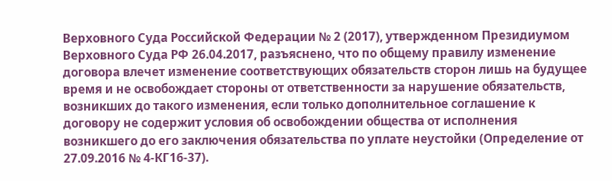Верховного Суда Российской Федерации № 2 (2017), утвержденном Президиумом Верховного Суда РФ 26.04.2017, разъяснено, что по общему правилу изменение договора влечет изменение соответствующих обязательств сторон лишь на будущее время и не освобождает стороны от ответственности за нарушение обязательств, возникших до такого изменения, если только дополнительное соглашение к договору не содержит условия об освобождении общества от исполнения возникшего до его заключения обязательства по уплате неустойки (Определение от 27.09.2016 № 4-КГ16-37).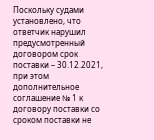Поскольку судами установлено, что ответчик нарушил предусмотренный договором срок поставки – 30.12.2021,  при этом дополнительное соглашение № 1 к договору поставки со сроком поставки не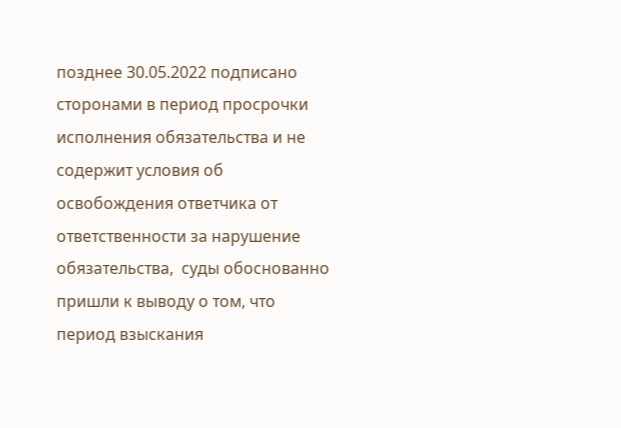позднее 30.05.2022 подписано сторонами в период просрочки исполнения обязательства и не содержит условия об освобождения ответчика от ответственности за нарушение обязательства,  суды обоснованно пришли к выводу о том, что период взыскания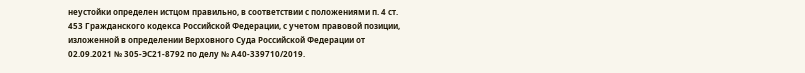неустойки определен истцом правильно, в соответствии с положениями п. 4 ст. 453 Гражданского кодекса Российской Федерации, с учетом правовой позиции, изложенной в определении Верховного Суда Российской Федерации от 02.09.2021 № 305-ЭС21-8792 по делу № А40-339710/2019.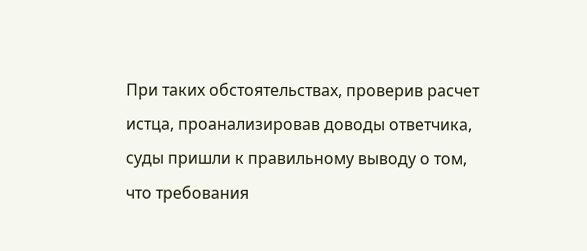При таких обстоятельствах, проверив расчет истца, проанализировав доводы ответчика, суды пришли к правильному выводу о том, что требования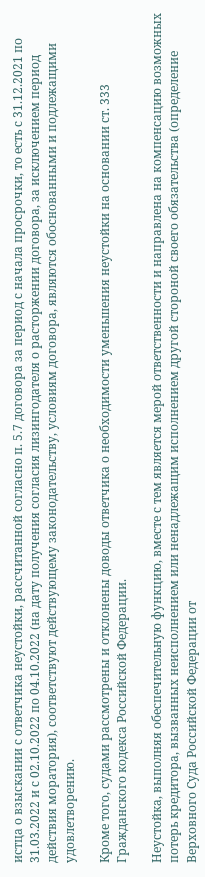истца о взыскании с ответчика неустойки, рассчитанной согласно п. 5.7 договора за период с начала просрочки, то есть с 31.12.2021 по 31.03.2022 и с 02.10.2022 по 04.10.2022 (на дату получения согласия лизингодателя о расторжении договора, за исключением период действия моратория), соответствуют действующему законодательству, условиям договора, являются обоснованными и подлежащими удовлетворению.

Кроме того, судами рассмотрены и отклонены доводы ответчика о необходимости уменьшения неустойки на основании ст. 333 Гражданского кодекса Российской Федерации.

Неустойка, выполняя обеспечительную функцию, вместе с тем является мерой ответственности и направлена на компенсацию возможных потерь кредитора, вызванных неисполнением или ненадлежащим исполнением другой стороной своего обязательства (определение Верховного Суда Российской Федерации от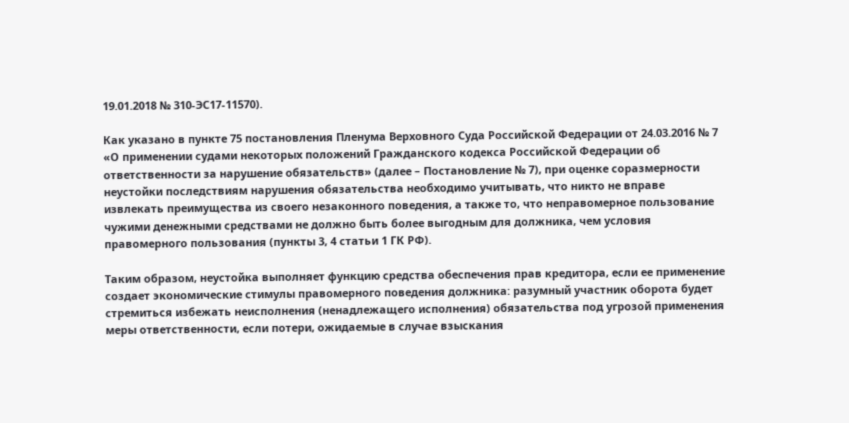19.01.2018 № 310-ЭС17-11570).

Как указано в пункте 75 постановления Пленума Верховного Суда Российской Федерации от 24.03.2016 № 7 «О применении судами некоторых положений Гражданского кодекса Российской Федерации об ответственности за нарушение обязательств» (далее – Постановление № 7), при оценке соразмерности неустойки последствиям нарушения обязательства необходимо учитывать, что никто не вправе извлекать преимущества из своего незаконного поведения, а также то, что неправомерное пользование чужими денежными средствами не должно быть более выгодным для должника, чем условия правомерного пользования (пункты 3, 4 статьи 1 ГК РФ).

Таким образом, неустойка выполняет функцию средства обеспечения прав кредитора, если ее применение создает экономические стимулы правомерного поведения должника: разумный участник оборота будет стремиться избежать неисполнения (ненадлежащего исполнения) обязательства под угрозой применения меры ответственности, если потери, ожидаемые в случае взыскания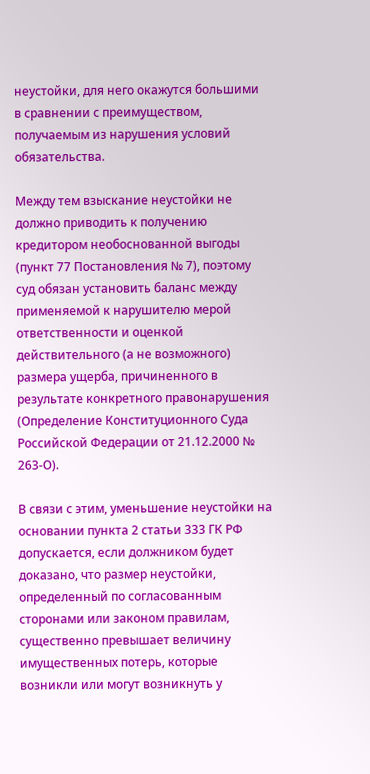неустойки, для него окажутся большими в сравнении с преимуществом, получаемым из нарушения условий обязательства.

Между тем взыскание неустойки не должно приводить к получению кредитором необоснованной выгоды (пункт 77 Постановления № 7), поэтому суд обязан установить баланс между применяемой к нарушителю мерой ответственности и оценкой действительного (а не возможного) размера ущерба, причиненного в результате конкретного правонарушения (Определение Конституционного Суда Российской Федерации от 21.12.2000 № 263-О).

В связи с этим, уменьшение неустойки на основании пункта 2 статьи 333 ГК РФ допускается, если должником будет доказано, что размер неустойки, определенный по согласованным сторонами или законом правилам, существенно превышает величину имущественных потерь, которые возникли или могут возникнуть у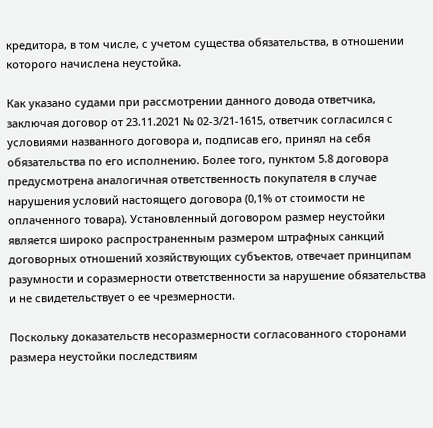кредитора, в том числе, с учетом существа обязательства, в отношении которого начислена неустойка.

Как указано судами при рассмотрении данного довода ответчика, заключая договор от 23.11.2021 № 02-3/21-1615, ответчик согласился с условиями названного договора и, подписав его, принял на себя обязательства по его исполнению. Более того, пунктом 5.8 договора предусмотрена аналогичная ответственность покупателя в случае нарушения условий настоящего договора (0,1% от стоимости не оплаченного товара). Установленный договором размер неустойки является широко распространенным размером штрафных санкций договорных отношений хозяйствующих субъектов, отвечает принципам разумности и соразмерности ответственности за нарушение обязательства и не свидетельствует о ее чрезмерности.

Поскольку доказательств несоразмерности согласованного сторонами размера неустойки последствиям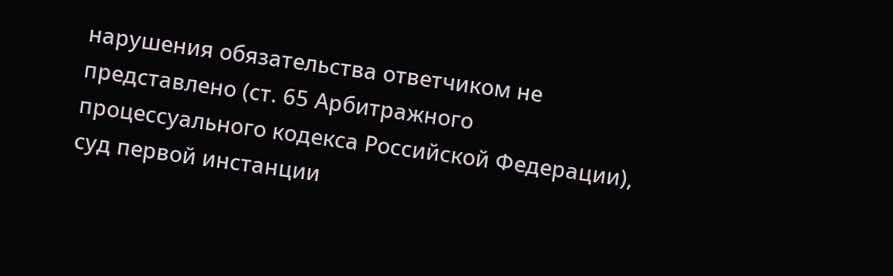нарушения обязательства ответчиком не представлено (ст. 65 Арбитражного процессуального кодекса Российской Федерации), суд первой инстанции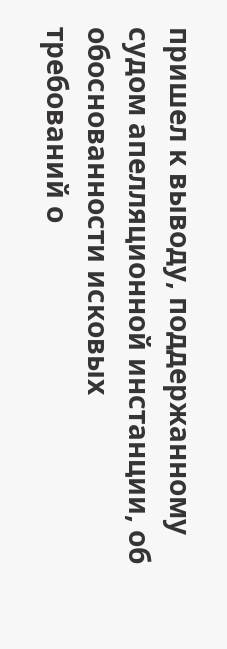пришел к выводу, поддержанному судом апелляционной инстанции, об обоснованности исковых требований о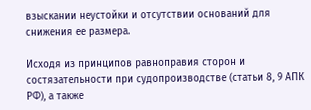взыскании неустойки и отсутствии оснований для снижения ее размера.

Исходя из принципов равноправия сторон и состязательности при судопроизводстве (статьи 8, 9 АПК РФ), а также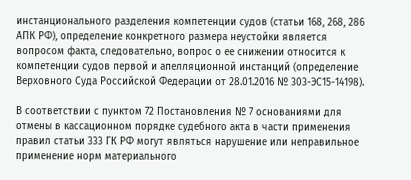инстанционального разделения компетенции судов (статьи 168, 268, 286 АПК РФ), определение конкретного размера неустойки является вопросом факта, следовательно, вопрос о ее снижении относится к компетенции судов первой и апелляционной инстанций (определение Верховного Суда Российской Федерации от 28.01.2016 № 303-ЭС15-14198).

В соответствии с пунктом 72 Постановления № 7 основаниями для отмены в кассационном порядке судебного акта в части применения правил статьи 333 ГК РФ могут являться нарушение или неправильное применение норм материального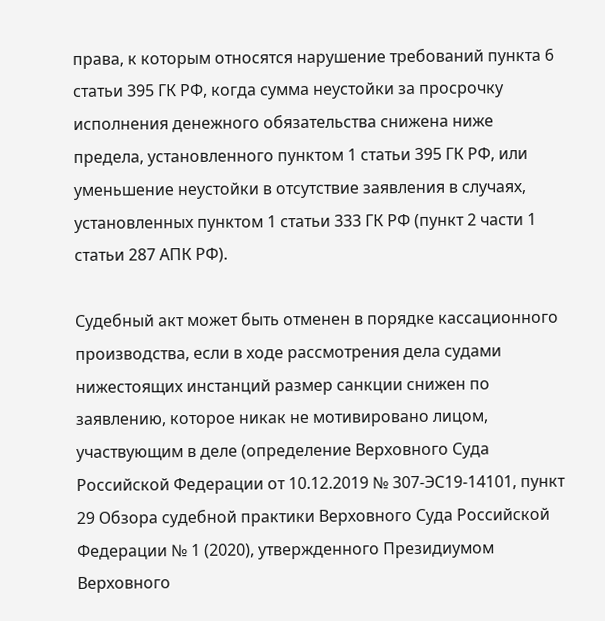права, к которым относятся нарушение требований пункта 6 статьи 395 ГК РФ, когда сумма неустойки за просрочку исполнения денежного обязательства снижена ниже предела, установленного пунктом 1 статьи 395 ГК РФ, или уменьшение неустойки в отсутствие заявления в случаях, установленных пунктом 1 статьи 333 ГК РФ (пункт 2 части 1 статьи 287 АПК РФ).

Судебный акт может быть отменен в порядке кассационного производства, если в ходе рассмотрения дела судами нижестоящих инстанций размер санкции снижен по заявлению, которое никак не мотивировано лицом, участвующим в деле (определение Верховного Суда Российской Федерации от 10.12.2019 № 307-ЭС19-14101, пункт 29 Обзора судебной практики Верховного Суда Российской Федерации № 1 (2020), утвержденного Президиумом Верховного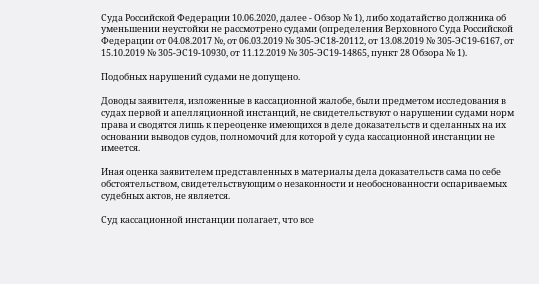Суда Российской Федерации 10.06.2020, далее - Обзор № 1), либо ходатайство должника об уменьшении неустойки не рассмотрено судами (определения Верховного Суда Российской Федерации от 04.08.2017 №, от 06.03.2019 № 305-ЭС18-20112, от 13.08.2019 № 305-ЭС19-6167, от 15.10.2019 № 305-ЭС19-10930, от 11.12.2019 № 305-ЭС19-14865, пункт 28 Обзора № 1).

Подобных нарушений судами не допущено.

Доводы заявителя, изложенные в кассационной жалобе, были предметом исследования в судах первой и апелляционной инстанций, не свидетельствуют о нарушении судами норм права и сводятся лишь к переоценке имеющихся в деле доказательств и сделанных на их основании выводов судов, полномочий для которой у суда кассационной инстанции не имеется.

Иная оценка заявителем представленных в материалы дела доказательств сама по себе обстоятельством, свидетельствующим о незаконности и необоснованности оспариваемых судебных актов, не является.

Суд кассационной инстанции полагает, что все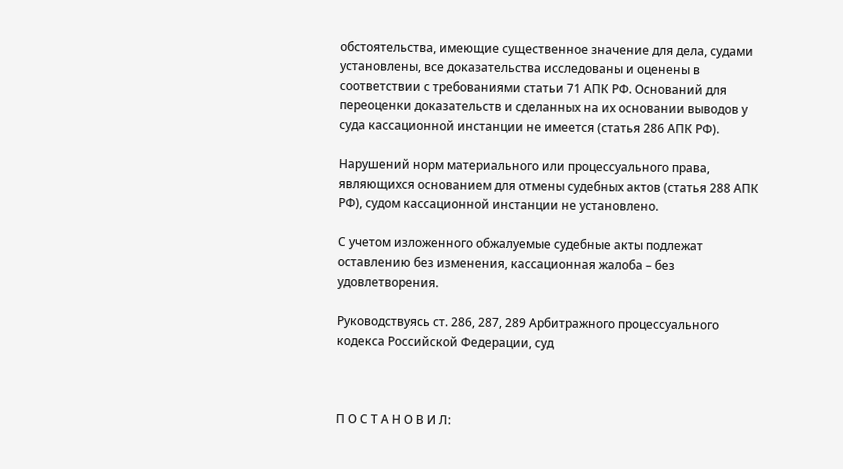обстоятельства, имеющие существенное значение для дела, судами установлены, все доказательства исследованы и оценены в соответствии с требованиями статьи 71 АПК РФ. Оснований для переоценки доказательств и сделанных на их основании выводов у суда кассационной инстанции не имеется (статья 286 АПК РФ).

Нарушений норм материального или процессуального права, являющихся основанием для отмены судебных актов (статья 288 АПК РФ), судом кассационной инстанции не установлено.

С учетом изложенного обжалуемые судебные акты подлежат оставлению без изменения, кассационная жалоба – без удовлетворения.

Руководствуясь ст. 286, 287, 289 Арбитражного процессуального кодекса Российской Федерации, суд



П О С Т А Н О В И Л: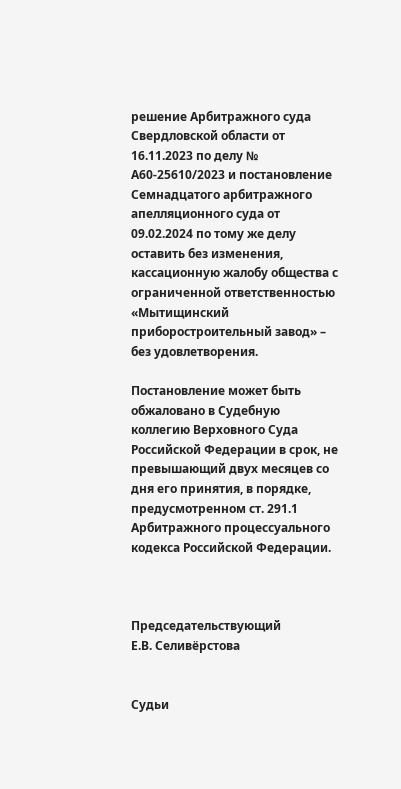решение Арбитражного суда Свердловской области от 16.11.2023 по делу № А60-25610/2023 и постановление Семнадцатого арбитражного апелляционного суда от  09.02.2024 по тому же делу оставить без изменения, кассационную жалобу общества с ограниченной ответственностью «Мытищинский приборостроительный завод» – без удовлетворения.

Постановление может быть обжаловано в Судебную коллегию Верховного Суда Российской Федерации в срок, не превышающий двух месяцев со дня его принятия, в порядке, предусмотренном ст. 291.1 Арбитражного процессуального кодекса Российской Федерации.



Председательствующий                                             Е.В. Селивёрстова


Судьи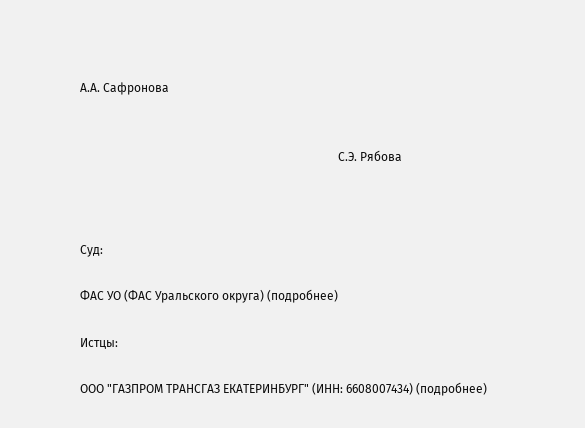А.А. Сафронова


                                                                                      С.Э. Рябова



Суд:

ФАС УО (ФАС Уральского округа) (подробнее)

Истцы:

ООО "ГАЗПРОМ ТРАНСГАЗ ЕКАТЕРИНБУРГ" (ИНН: 6608007434) (подробнее)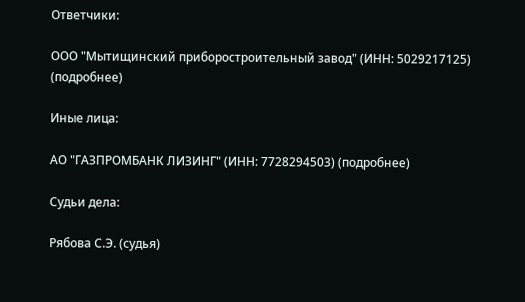Ответчики:

ООО "Мытищинский приборостроительный завод" (ИНН: 5029217125) (подробнее)

Иные лица:

АО "ГАЗПРОМБАНК ЛИЗИНГ" (ИНН: 7728294503) (подробнее)

Судьи дела:

Рябова С.Э. (судья)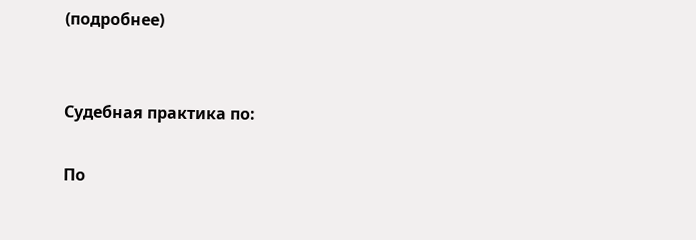(подробнее)


Судебная практика по:

По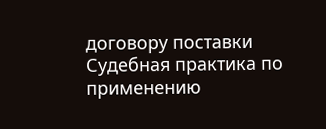договору поставки
Судебная практика по применению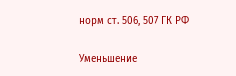норм ст. 506, 507 ГК РФ

Уменьшение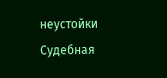неустойки
Судебная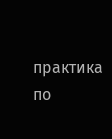практика по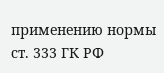применению нормы ст. 333 ГК РФ